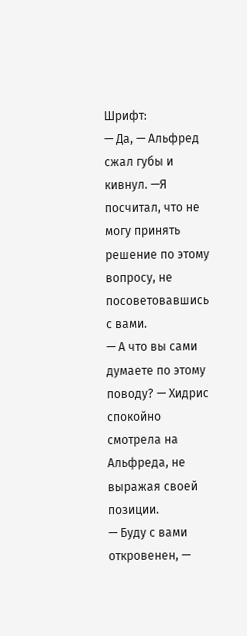Шрифт:
— Да, — Альфред сжал губы и кивнул. —Я посчитал, что не могу принять решение по этому вопросу, не посоветовавшись с вами.
— А что вы сами думаете по этому поводу? — Хидрис спокойно смотрела на Альфреда, не выражая своей позиции.
— Буду с вами откровенен, —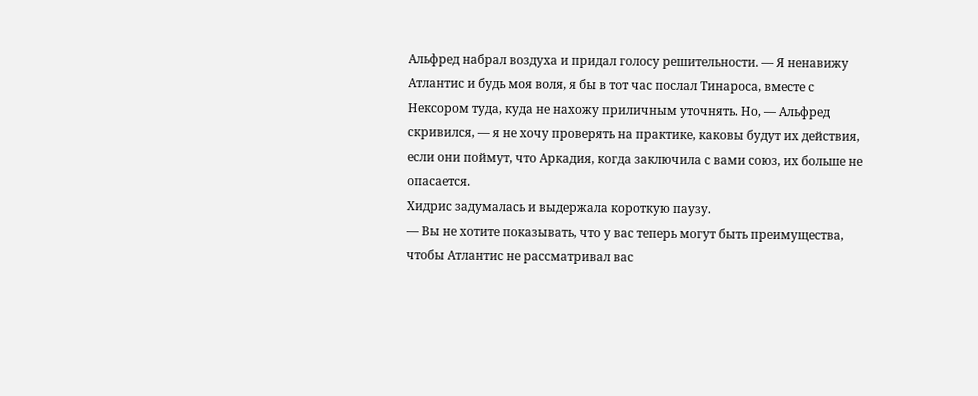Альфред набрал воздуха и придал голосу решительности. — Я ненавижу Атлантис и будь моя воля, я бы в тот час послал Тинароса, вместе с Нексором туда, куда не нахожу приличным уточнять. Но, — Альфред скривился, — я не хочу проверять на практике, каковы будут их действия, если они поймут, что Аркадия, когда заключила с вами союз, их больше не опасается.
Хидрис задумалась и выдержала короткую паузу.
— Вы не хотите показывать, что у вас теперь могут быть преимущества, чтобы Атлантис не рассматривал вас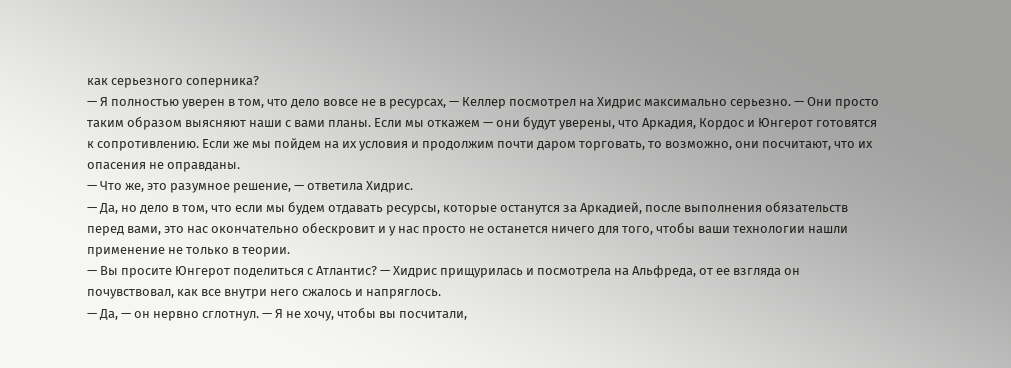как серьезного соперника?
— Я полностью уверен в том, что дело вовсе не в ресурсах, — Келлер посмотрел на Хидрис максимально серьезно. — Они просто таким образом выясняют наши с вами планы. Если мы откажем — они будут уверены, что Аркадия, Кордос и Юнгерот готовятся к сопротивлению. Если же мы пойдем на их условия и продолжим почти даром торговать, то возможно, они посчитают, что их опасения не оправданы.
— Что же, это разумное решение, — ответила Хидрис.
— Да, но дело в том, что если мы будем отдавать ресурсы, которые останутся за Аркадией, после выполнения обязательств перед вами, это нас окончательно обескровит и у нас просто не останется ничего для того, чтобы ваши технологии нашли применение не только в теории.
— Вы просите Юнгерот поделиться с Атлантис? — Хидрис прищурилась и посмотрела на Альфреда, от ее взгляда он почувствовал, как все внутри него сжалось и напряглось.
— Да, — он нервно сглотнул. — Я не хочу, чтобы вы посчитали,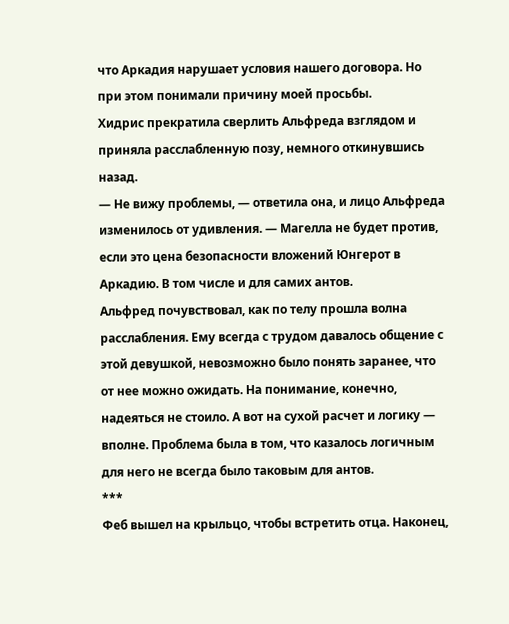что Аркадия нарушает условия нашего договора. Но при этом понимали причину моей просьбы.
Хидрис прекратила сверлить Альфреда взглядом и приняла расслабленную позу, немного откинувшись назад.
— Не вижу проблемы, — ответила она, и лицо Альфреда изменилось от удивления. — Магелла не будет против, если это цена безопасности вложений Юнгерот в Аркадию. В том числе и для самих антов.
Альфред почувствовал, как по телу прошла волна расслабления. Ему всегда с трудом давалось общение с этой девушкой, невозможно было понять заранее, что от нее можно ожидать. На понимание, конечно, надеяться не стоило. А вот на сухой расчет и логику — вполне. Проблема была в том, что казалось логичным для него не всегда было таковым для антов.
***
Феб вышел на крыльцо, чтобы встретить отца. Наконец,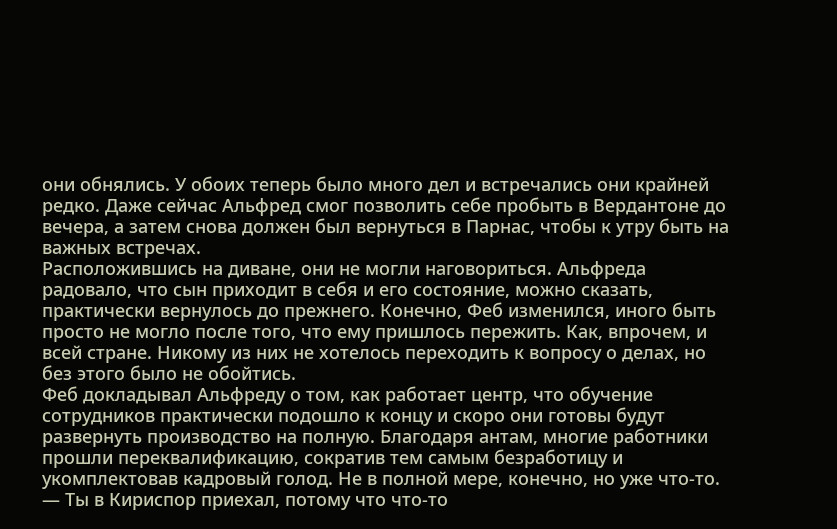они обнялись. У обоих теперь было много дел и встречались они крайней редко. Даже сейчас Альфред смог позволить себе пробыть в Вердантоне до вечера, а затем снова должен был вернуться в Парнас, чтобы к утру быть на важных встречах.
Расположившись на диване, они не могли наговориться. Альфреда радовало, что сын приходит в себя и его состояние, можно сказать, практически вернулось до прежнего. Конечно, Феб изменился, иного быть просто не могло после того, что ему пришлось пережить. Как, впрочем, и всей стране. Никому из них не хотелось переходить к вопросу о делах, но без этого было не обойтись.
Феб докладывал Альфреду о том, как работает центр, что обучение сотрудников практически подошло к концу и скоро они готовы будут развернуть производство на полную. Благодаря антам, многие работники прошли переквалификацию, сократив тем самым безработицу и укомплектовав кадровый голод. Не в полной мере, конечно, но уже что-то.
— Ты в Кириспор приехал, потому что что-то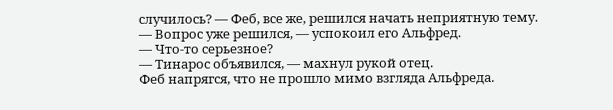случилось? — Феб, все же, решился начать неприятную тему.
— Вопрос уже решился, — успокоил его Альфред.
— Что-то серьезное?
— Тинарос объявился, — махнул рукой отец.
Феб напрягся, что не прошло мимо взгляда Альфреда.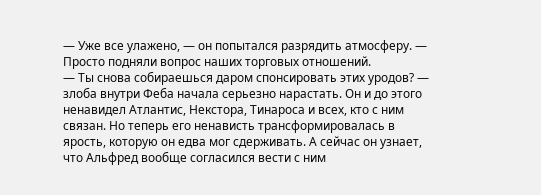— Уже все улажено, — он попытался разрядить атмосферу. — Просто подняли вопрос наших торговых отношений.
— Ты снова собираешься даром спонсировать этих уродов? — злоба внутри Феба начала серьезно нарастать. Он и до этого ненавидел Атлантис, Некстора, Тинароса и всех, кто с ним связан. Но теперь его ненависть трансформировалась в ярость, которую он едва мог сдерживать. А сейчас он узнает, что Альфред вообще согласился вести с ним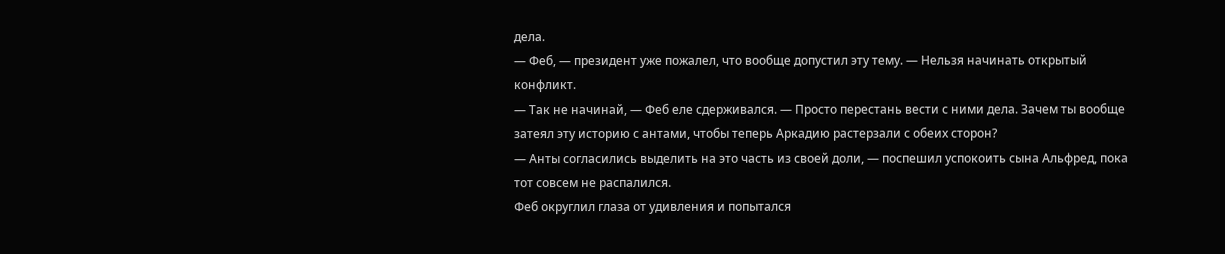дела.
— Феб, — президент уже пожалел, что вообще допустил эту тему. — Нельзя начинать открытый конфликт.
— Так не начинай, — Феб еле сдерживался. — Просто перестань вести с ними дела. Зачем ты вообще затеял эту историю с антами, чтобы теперь Аркадию растерзали с обеих сторон?
— Анты согласились выделить на это часть из своей доли, — поспешил успокоить сына Альфред, пока тот совсем не распалился.
Феб округлил глаза от удивления и попытался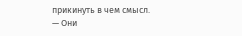прикинуть в чем смысл.
— Они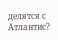делятся с Атлантис?